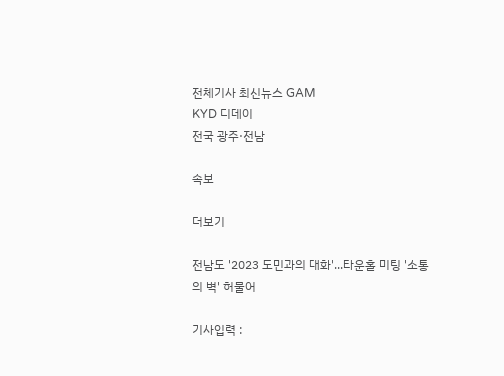전체기사 최신뉴스 GAM
KYD 디데이
전국 광주·전남

속보

더보기

전남도 '2023 도민과의 대화'...타운홀 미팅 '소통의 벽' 허물어

기사입력 :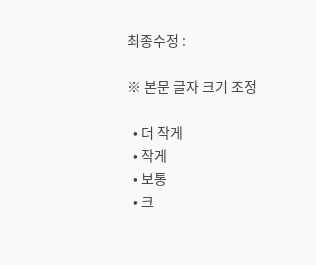최종수정 :

※ 본문 글자 크기 조정

  • 더 작게
  • 작게
  • 보통
  • 크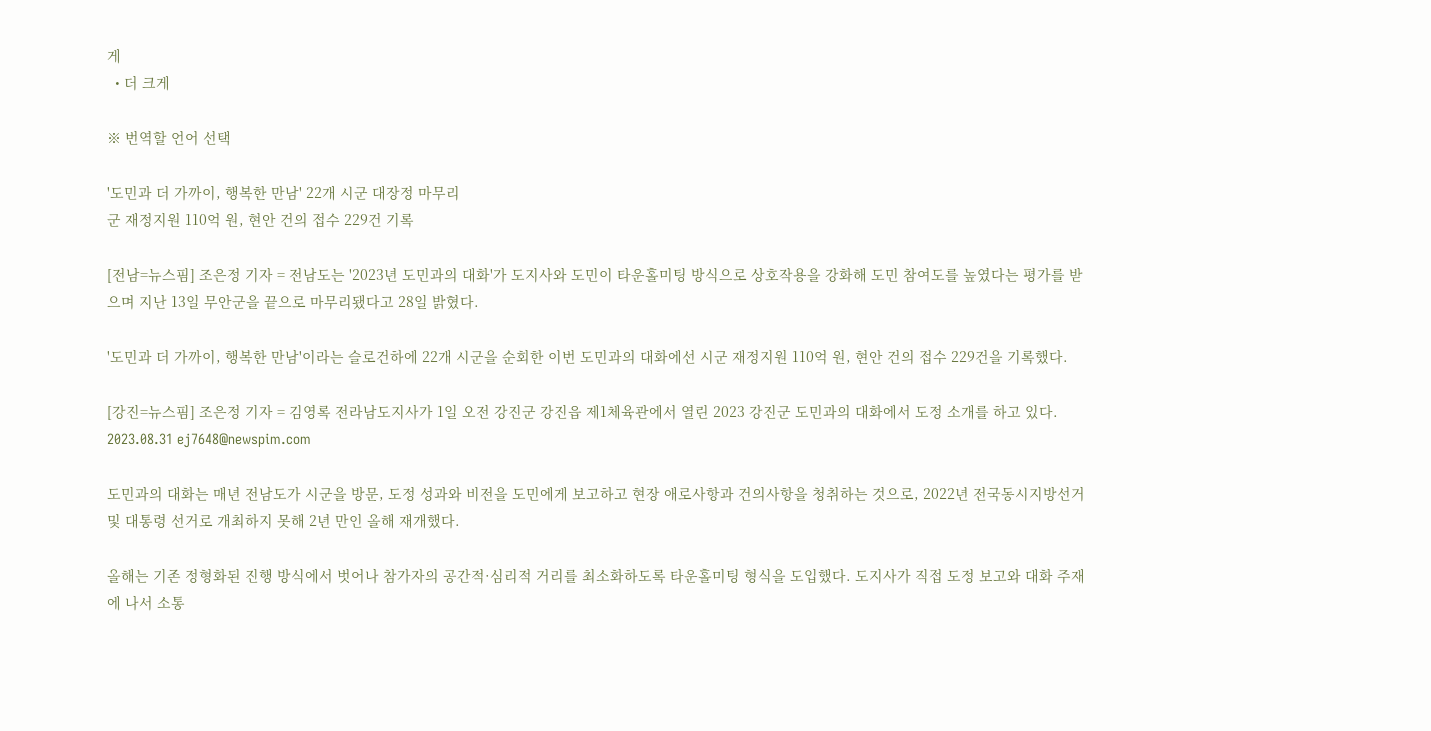게
  • 더 크게

※ 번역할 언어 선택

'도민과 더 가까이, 행복한 만남' 22개 시군 대장정 마무리
군 재정지원 110억 원, 현안 건의 접수 229건 기록

[전남=뉴스핌] 조은정 기자 = 전남도는 '2023년 도민과의 대화'가 도지사와 도민이 타운홀미팅 방식으로 상호작용을 강화해 도민 참여도를 높였다는 평가를 받으며 지난 13일 무안군을 끝으로 마무리됐다고 28일 밝혔다.

'도민과 더 가까이, 행복한 만남'이라는 슬로건하에 22개 시군을 순회한 이번 도민과의 대화에선 시군 재정지원 110억 원, 현안 건의 접수 229건을 기록했다.

[강진=뉴스핌] 조은정 기자 = 김영록 전라남도지사가 1일 오전 강진군 강진읍 제1체육관에서 열린 2023 강진군 도민과의 대화에서 도정 소개를 하고 있다. 2023.08.31 ej7648@newspim.com

도민과의 대화는 매년 전남도가 시군을 방문, 도정 성과와 비전을 도민에게 보고하고 현장 애로사항과 건의사항을 청취하는 것으로, 2022년 전국동시지방선거 및 대통령 선거로 개최하지 못해 2년 만인 올해 재개했다.

올해는 기존 정형화된 진행 방식에서 벗어나 참가자의 공간적·심리적 거리를 최소화하도록 타운홀미팅 형식을 도입했다. 도지사가 직접 도정 보고와 대화 주재에 나서 소통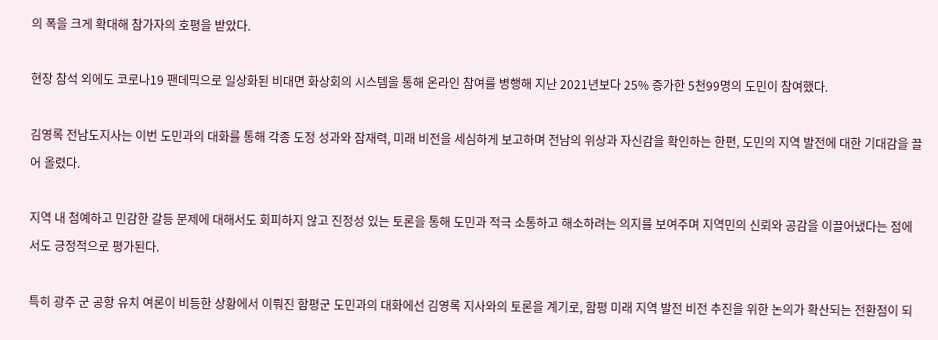의 폭을 크게 확대해 참가자의 호평을 받았다.

현장 참석 외에도 코로나19 팬데믹으로 일상화된 비대면 화상회의 시스템을 통해 온라인 참여를 병행해 지난 2021년보다 25% 증가한 5천99명의 도민이 참여했다.

김영록 전남도지사는 이번 도민과의 대화를 통해 각종 도정 성과와 잠재력, 미래 비전을 세심하게 보고하며 전남의 위상과 자신감을 확인하는 한편, 도민의 지역 발전에 대한 기대감을 끌어 올렸다.

지역 내 첨예하고 민감한 갈등 문제에 대해서도 회피하지 않고 진정성 있는 토론을 통해 도민과 적극 소통하고 해소하려는 의지를 보여주며 지역민의 신뢰와 공감을 이끌어냈다는 점에서도 긍정적으로 평가된다.

특히 광주 군 공항 유치 여론이 비등한 상황에서 이뤄진 함평군 도민과의 대화에선 김영록 지사와의 토론을 계기로, 함평 미래 지역 발전 비전 추진을 위한 논의가 확산되는 전환점이 되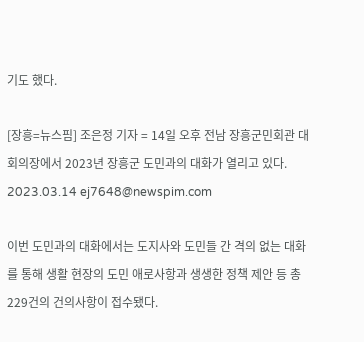기도 했다.

[장흥=뉴스핌] 조은정 기자 = 14일 오후 전남 장흥군민회관 대회의장에서 2023년 장흥군 도민과의 대화가 열리고 있다. 2023.03.14 ej7648@newspim.com

이번 도민과의 대화에서는 도지사와 도민들 간 격의 없는 대화를 통해 생활 현장의 도민 애로사항과 생생한 정책 제안 등 총 229건의 건의사항이 접수됐다.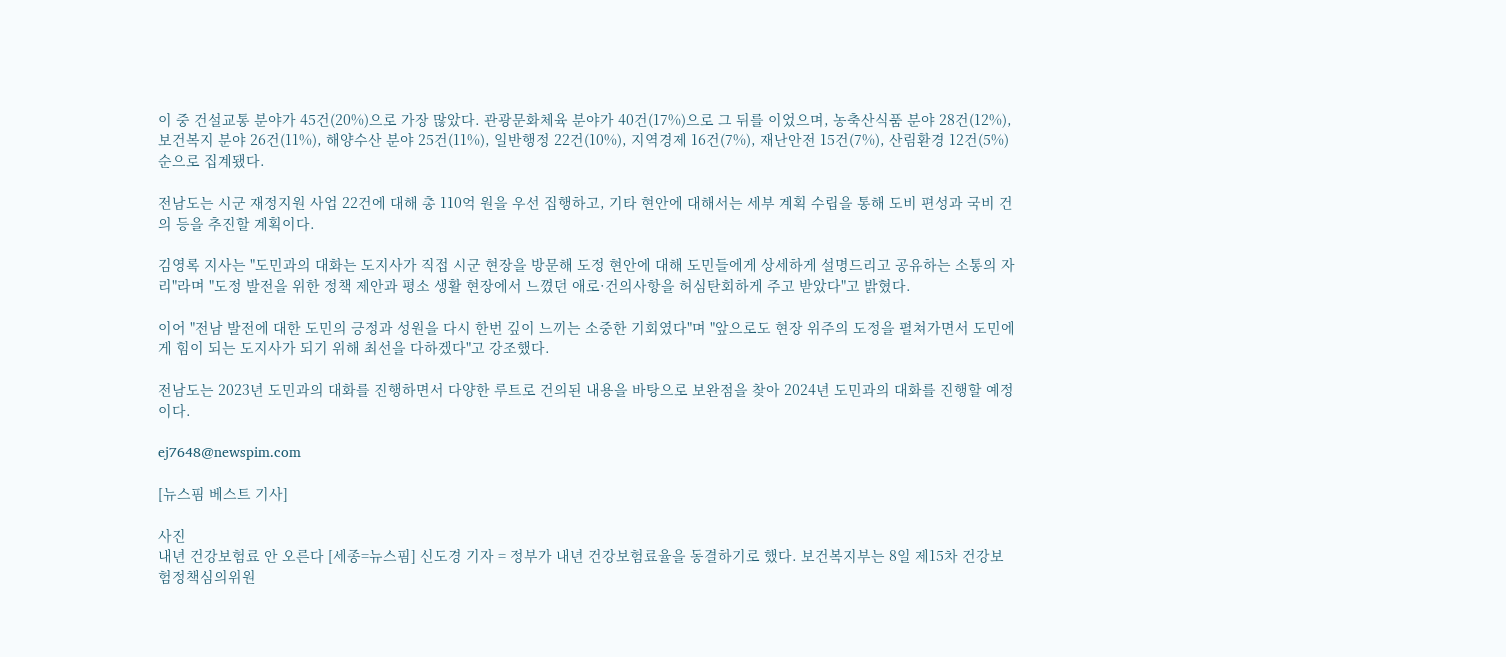이 중 건설교통 분야가 45건(20%)으로 가장 많았다. 관광문화체육 분야가 40건(17%)으로 그 뒤를 이었으며, 농축산식품 분야 28건(12%), 보건복지 분야 26건(11%), 해양수산 분야 25건(11%), 일반행정 22건(10%), 지역경제 16건(7%), 재난안전 15건(7%), 산림환경 12건(5%) 순으로 집계됐다.

전남도는 시군 재정지원 사업 22건에 대해 총 110억 원을 우선 집행하고, 기타 현안에 대해서는 세부 계획 수립을 통해 도비 편성과 국비 건의 등을 추진할 계획이다.

김영록 지사는 "도민과의 대화는 도지사가 직접 시군 현장을 방문해 도정 현안에 대해 도민들에게 상세하게 설명드리고 공유하는 소통의 자리"라며 "도정 발전을 위한 정책 제안과 평소 생활 현장에서 느꼈던 애로·건의사항을 허심탄회하게 주고 받았다"고 밝혔다.

이어 "전남 발전에 대한 도민의 긍정과 성원을 다시 한번 깊이 느끼는 소중한 기회였다"며 "앞으로도 현장 위주의 도정을 펼쳐가면서 도민에게 힘이 되는 도지사가 되기 위해 최선을 다하겠다"고 강조했다.

전남도는 2023년 도민과의 대화를 진행하면서 다양한 루트로 건의된 내용을 바탕으로 보완점을 찾아 2024년 도민과의 대화를 진행할 예정이다.

ej7648@newspim.com

[뉴스핌 베스트 기사]

사진
내년 건강보험료 안 오른다 [세종=뉴스핌] 신도경 기자 = 정부가 내년 건강보험료율을 동결하기로 했다. 보건복지부는 8일 제15차 건강보험정책심의위원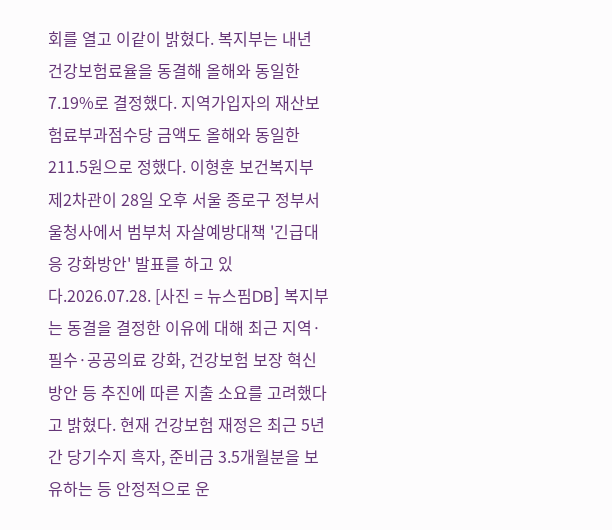회를 열고 이같이 밝혔다. 복지부는 내년 건강보험료율을 동결해 올해와 동일한 7.19%로 결정했다. 지역가입자의 재산보험료부과점수당 금액도 올해와 동일한 211.5원으로 정했다. 이형훈 보건복지부 제2차관이 28일 오후 서울 종로구 정부서울청사에서 범부처 자살예방대책 '긴급대응 강화방안' 발표를 하고 있다.2026.07.28. [사진 = 뉴스핌DB] 복지부는 동결을 결정한 이유에 대해 최근 지역·필수·공공의료 강화, 건강보험 보장 혁신방안 등 추진에 따른 지출 소요를 고려했다고 밝혔다. 현재 건강보험 재정은 최근 5년간 당기수지 흑자, 준비금 3.5개월분을 보유하는 등 안정적으로 운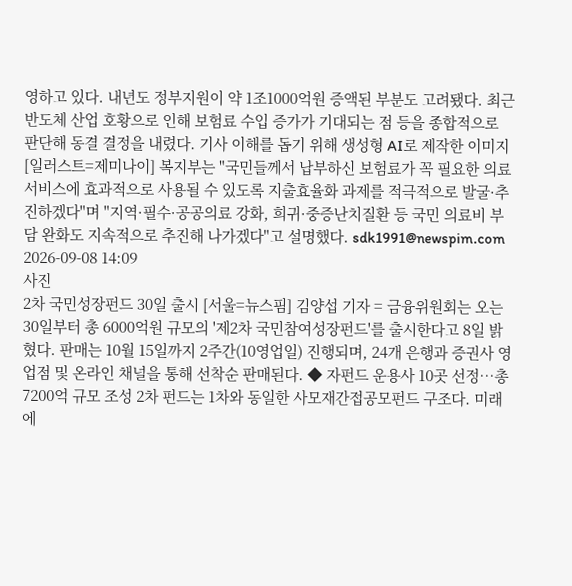영하고 있다. 내년도 정부지원이 약 1조1000억원 증액된 부분도 고려됐다. 최근 반도체 산업 호황으로 인해 보험료 수입 증가가 기대되는 점 등을 종합적으로 판단해 동결 결정을 내렸다. 기사 이해를 돕기 위해 생성형 AI로 제작한 이미지 [일러스트=제미나이] 복지부는 "국민들께서 납부하신 보험료가 꼭 필요한 의료서비스에 효과적으로 사용될 수 있도록 지출효율화 과제를 적극적으로 발굴·추진하겠다"며 "지역·필수·공공의료 강화, 희귀·중증난치질환 등 국민 의료비 부담 완화도 지속적으로 추진해 나가겠다"고 설명했다. sdk1991@newspim.com 2026-09-08 14:09
사진
2차 국민성장펀드 30일 출시 [서울=뉴스핌] 김양섭 기자 = 금융위원회는 오는 30일부터 총 6000억원 규모의 '제2차 국민참여성장펀드'를 출시한다고 8일 밝혔다. 판매는 10월 15일까지 2주간(10영업일) 진행되며, 24개 은행과 증권사 영업점 및 온라인 채널을 통해 선착순 판매된다. ◆ 자펀드 운용사 10곳 선정…총 7200억 규모 조성 2차 펀드는 1차와 동일한 사모재간접공모펀드 구조다. 미래에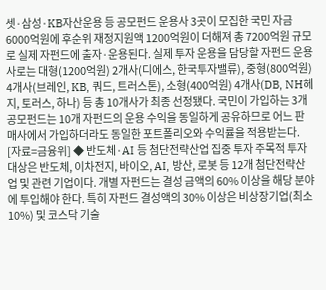셋·삼성·KB자산운용 등 공모펀드 운용사 3곳이 모집한 국민 자금 6000억원에 후순위 재정지원액 1200억원이 더해져 총 7200억원 규모로 실제 자펀드에 출자·운용된다. 실제 투자 운용을 담당할 자펀드 운용사로는 대형(1200억원) 2개사(디에스, 한국투자밸류), 중형(800억원) 4개사(브레인, KB, 쿼드, 트러스톤), 소형(400억원) 4개사(DB, NH헤지, 토러스, 하나) 등 총 10개사가 최종 선정됐다. 국민이 가입하는 3개 공모펀드는 10개 자펀드의 운용 수익을 동일하게 공유하므로 어느 판매사에서 가입하더라도 동일한 포트폴리오와 수익률을 적용받는다. [자료=금융위] ◆ 반도체·AI 등 첨단전략산업 집중 투자 주목적 투자 대상은 반도체, 이차전지, 바이오, AI, 방산, 로봇 등 12개 첨단전략산업 및 관련 기업이다. 개별 자펀드는 결성 금액의 60% 이상을 해당 분야에 투입해야 한다. 특히 자펀드 결성액의 30% 이상은 비상장기업(최소 10%) 및 코스닥 기술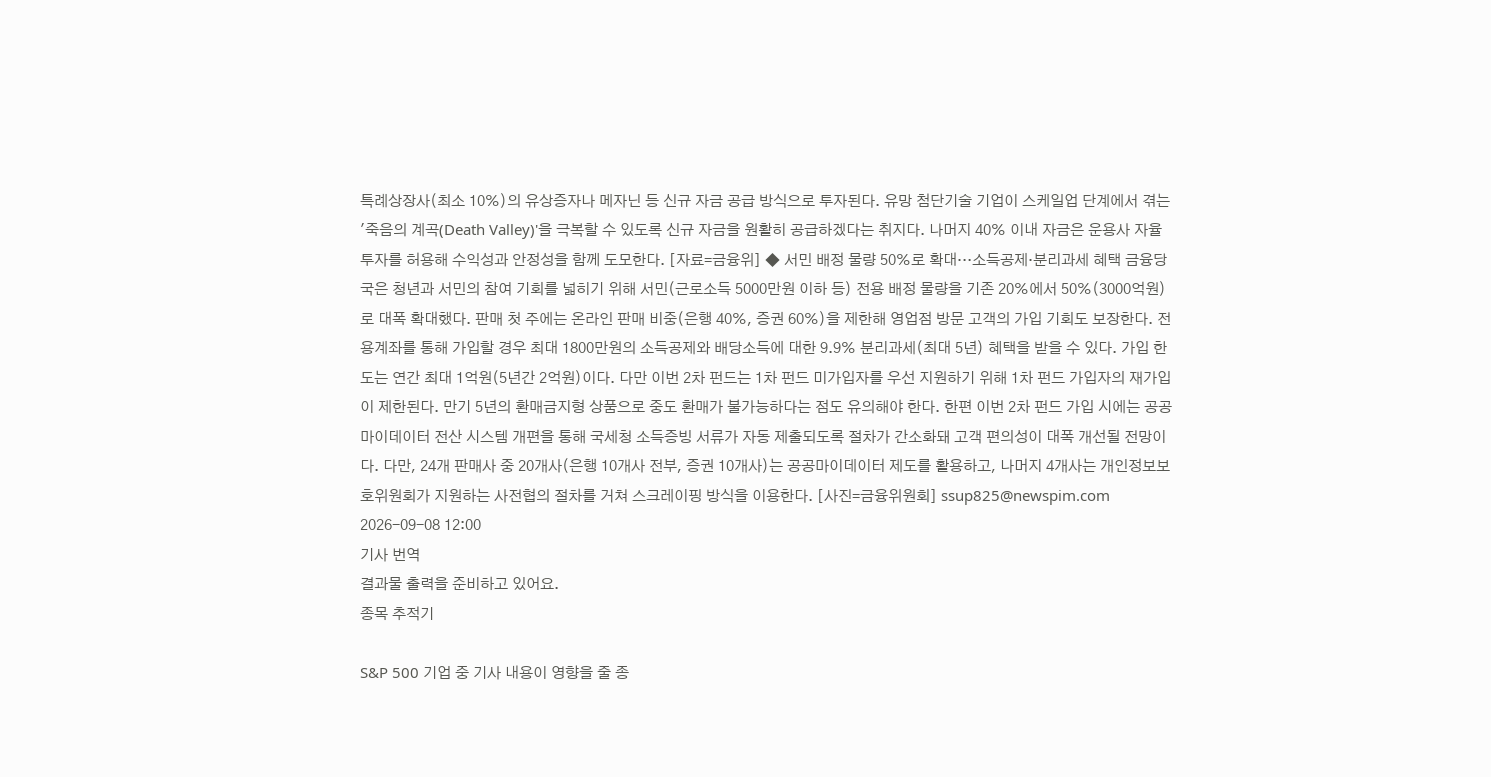특례상장사(최소 10%)의 유상증자나 메자닌 등 신규 자금 공급 방식으로 투자된다. 유망 첨단기술 기업이 스케일업 단계에서 겪는 '죽음의 계곡(Death Valley)'을 극복할 수 있도록 신규 자금을 원활히 공급하겠다는 취지다. 나머지 40% 이내 자금은 운용사 자율 투자를 허용해 수익성과 안정성을 함께 도모한다. [자료=금융위] ◆ 서민 배정 물량 50%로 확대…소득공제·분리과세 혜택 금융당국은 청년과 서민의 참여 기회를 넓히기 위해 서민(근로소득 5000만원 이하 등) 전용 배정 물량을 기존 20%에서 50%(3000억원)로 대폭 확대했다. 판매 첫 주에는 온라인 판매 비중(은행 40%, 증권 60%)을 제한해 영업점 방문 고객의 가입 기회도 보장한다. 전용계좌를 통해 가입할 경우 최대 1800만원의 소득공제와 배당소득에 대한 9.9% 분리과세(최대 5년) 혜택을 받을 수 있다. 가입 한도는 연간 최대 1억원(5년간 2억원)이다. 다만 이번 2차 펀드는 1차 펀드 미가입자를 우선 지원하기 위해 1차 펀드 가입자의 재가입이 제한된다. 만기 5년의 환매금지형 상품으로 중도 환매가 불가능하다는 점도 유의해야 한다. 한편 이번 2차 펀드 가입 시에는 공공마이데이터 전산 시스템 개편을 통해 국세청 소득증빙 서류가 자동 제출되도록 절차가 간소화돼 고객 편의성이 대폭 개선될 전망이다. 다만, 24개 판매사 중 20개사(은행 10개사 전부, 증권 10개사)는 공공마이데이터 제도를 활용하고, 나머지 4개사는 개인정보보호위원회가 지원하는 사전협의 절차를 거쳐 스크레이핑 방식을 이용한다. [사진=금융위원회] ssup825@newspim.com 2026-09-08 12:00
기사 번역
결과물 출력을 준비하고 있어요.
종목 추적기

S&P 500 기업 중 기사 내용이 영향을 줄 종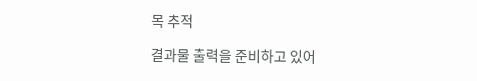목 추적

결과물 출력을 준비하고 있어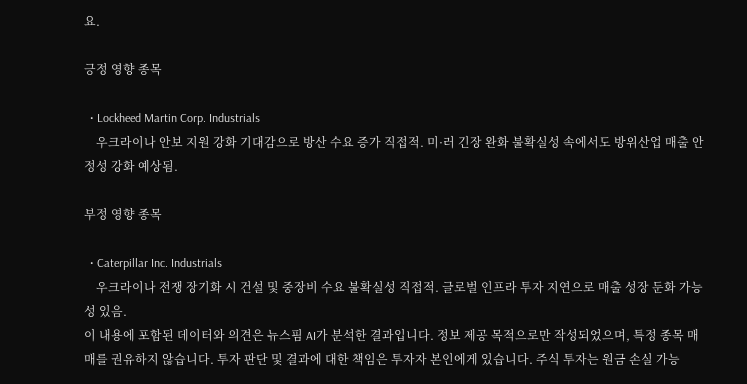요.

긍정 영향 종목

  • Lockheed Martin Corp. Industrials
    우크라이나 안보 지원 강화 기대감으로 방산 수요 증가 직접적. 미·러 긴장 완화 불확실성 속에서도 방위산업 매출 안정성 강화 예상됨.

부정 영향 종목

  • Caterpillar Inc. Industrials
    우크라이나 전쟁 장기화 시 건설 및 중장비 수요 불확실성 직접적. 글로벌 인프라 투자 지연으로 매출 성장 둔화 가능성 있음.
이 내용에 포함된 데이터와 의견은 뉴스핌 AI가 분석한 결과입니다. 정보 제공 목적으로만 작성되었으며, 특정 종목 매매를 권유하지 않습니다. 투자 판단 및 결과에 대한 책임은 투자자 본인에게 있습니다. 주식 투자는 원금 손실 가능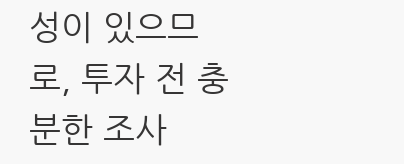성이 있으므로, 투자 전 충분한 조사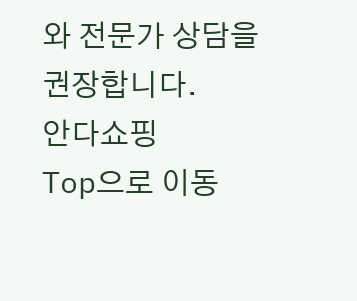와 전문가 상담을 권장합니다.
안다쇼핑
Top으로 이동